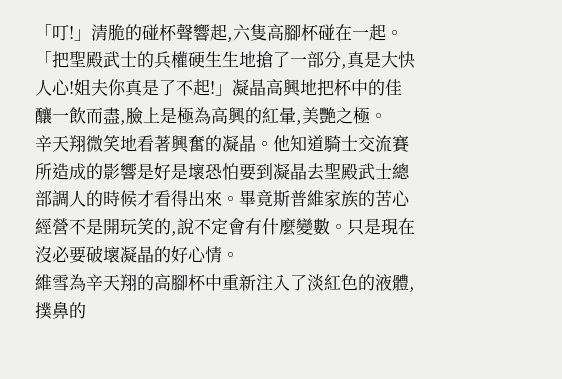「叮!」清脆的碰杯聲響起,六隻高腳杯碰在一起。
「把聖殿武士的兵權硬生生地搶了一部分,真是大快人心!姐夫你真是了不起!」凝晶高興地把杯中的佳釀一飲而盡,臉上是極為高興的紅暈,美艷之極。
辛天翔微笑地看著興奮的凝晶。他知道騎士交流賽所造成的影響是好是壞恐怕要到凝晶去聖殿武士總部調人的時候才看得出來。畢竟斯普維家族的苦心經營不是開玩笑的,說不定會有什麼變數。只是現在沒必要破壞凝晶的好心情。
維雪為辛天翔的高腳杯中重新注入了淡紅色的液體,撲鼻的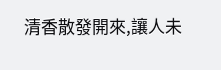清香散發開來,讓人未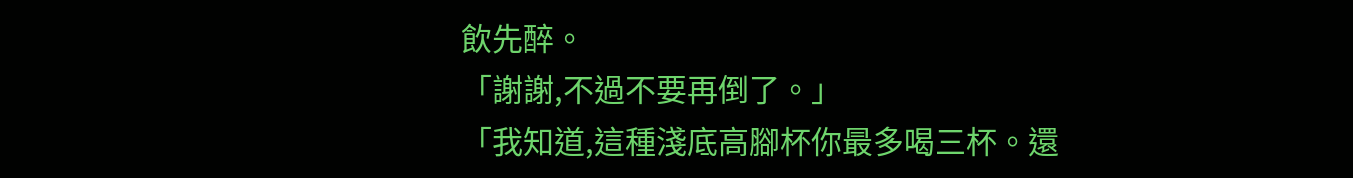飲先醉。
「謝謝,不過不要再倒了。」
「我知道,這種淺底高腳杯你最多喝三杯。還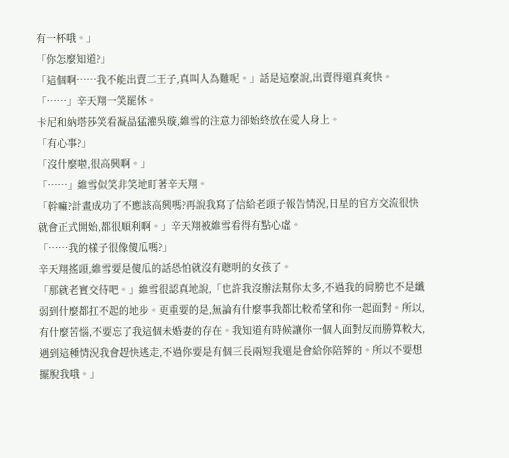有一杯哦。」
「你怎麼知道?」
「這個啊……我不能出賣二王子,真叫人為難呢。」話是這麼說,出賣得還真爽快。
「……」辛天翔一笑罷休。
卡尼和納塔莎笑看凝晶猛灌吳璇,維雪的注意力卻始終放在愛人身上。
「有心事?」
「沒什麼啦,很高興啊。」
「……」維雪似笑非笑地盯著辛天翔。
「幹嘛?計畫成功了不應該高興嗎?再說我寫了信給老頭子報告情況,日星的官方交流很快就會正式開始,都很順利啊。」辛天翔被維雪看得有點心虛。
「……我的樣子很像傻瓜嗎?」
辛天翔搖頭,維雪要是傻瓜的話恐怕就沒有聰明的女孩了。
「那就老實交待吧。」維雪很認真地說,「也許我沒辦法幫你太多,不過我的肩膀也不是纖弱到什麼都扛不起的地步。更重要的是,無論有什麼事我都比較希望和你一起面對。所以,有什麼苦惱,不要忘了我這個未婚妻的存在。我知道有時候讓你一個人面對反而勝算較大,遇到這種情況我會趕快逃走,不過你要是有個三長兩短我還是會給你陪葬的。所以不要想擺脫我哦。」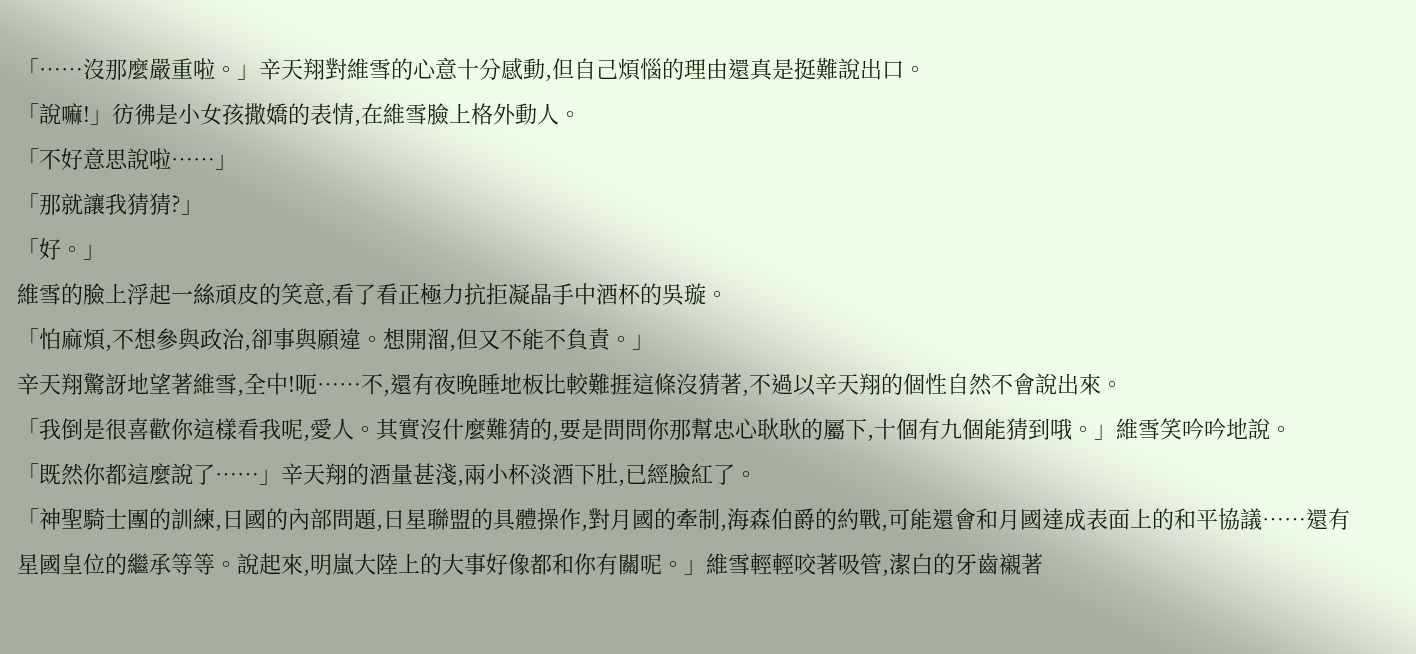「……沒那麼嚴重啦。」辛天翔對維雪的心意十分感動,但自己煩惱的理由還真是挺難說出口。
「說嘛!」彷彿是小女孩撒嬌的表情,在維雪臉上格外動人。
「不好意思說啦……」
「那就讓我猜猜?」
「好。」
維雪的臉上浮起一絲頑皮的笑意,看了看正極力抗拒凝晶手中酒杯的吳璇。
「怕麻煩,不想參與政治,卻事與願違。想開溜,但又不能不負責。」
辛天翔驚訝地望著維雪,全中!呃……不,還有夜晚睡地板比較難捱這條沒猜著,不過以辛天翔的個性自然不會說出來。
「我倒是很喜歡你這樣看我呢,愛人。其實沒什麼難猜的,要是問問你那幫忠心耿耿的屬下,十個有九個能猜到哦。」維雪笑吟吟地說。
「既然你都這麼說了……」辛天翔的酒量甚淺,兩小杯淡酒下肚,已經臉紅了。
「神聖騎士團的訓練,日國的內部問題,日星聯盟的具體操作,對月國的牽制,海森伯爵的約戰,可能還會和月國達成表面上的和平協議……還有星國皇位的繼承等等。說起來,明嵐大陸上的大事好像都和你有關呢。」維雪輕輕咬著吸管,潔白的牙齒襯著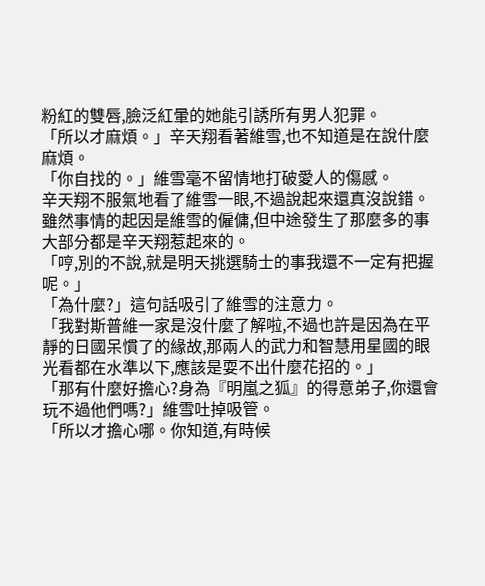粉紅的雙唇,臉泛紅暈的她能引誘所有男人犯罪。
「所以才麻煩。」辛天翔看著維雪,也不知道是在說什麼麻煩。
「你自找的。」維雪毫不留情地打破愛人的傷感。
辛天翔不服氣地看了維雪一眼,不過說起來還真沒說錯。雖然事情的起因是維雪的僱傭,但中途發生了那麼多的事大部分都是辛天翔惹起來的。
「哼,別的不說,就是明天挑選騎士的事我還不一定有把握呢。」
「為什麼?」這句話吸引了維雪的注意力。
「我對斯普維一家是沒什麼了解啦,不過也許是因為在平靜的日國呆慣了的緣故,那兩人的武力和智慧用星國的眼光看都在水準以下,應該是耍不出什麼花招的。」
「那有什麼好擔心?身為『明嵐之狐』的得意弟子,你還會玩不過他們嗎?」維雪吐掉吸管。
「所以才擔心哪。你知道,有時候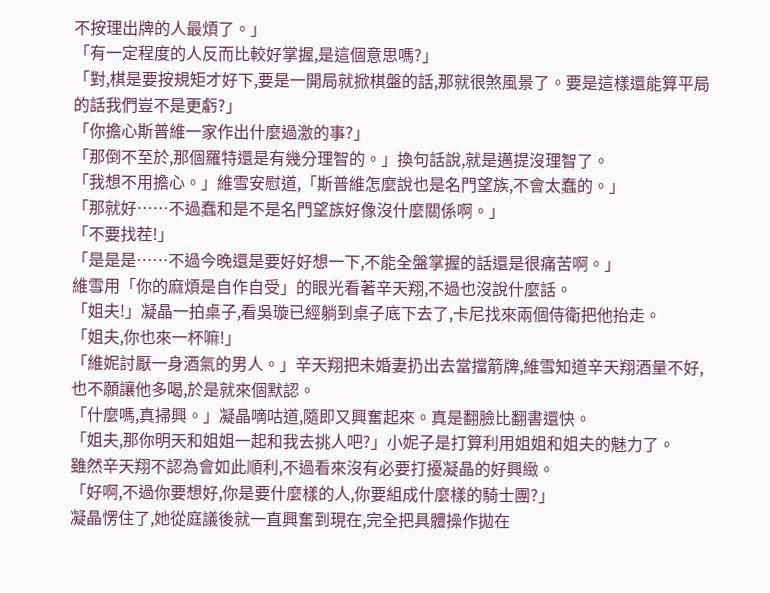不按理出牌的人最煩了。」
「有一定程度的人反而比較好掌握,是這個意思嗎?」
「對,棋是要按規矩才好下,要是一開局就掀棋盤的話,那就很煞風景了。要是這樣還能算平局的話我們豈不是更虧?」
「你擔心斯普維一家作出什麼過激的事?」
「那倒不至於,那個羅特還是有幾分理智的。」換句話說,就是邁提沒理智了。
「我想不用擔心。」維雪安慰道,「斯普維怎麼說也是名門望族,不會太蠢的。」
「那就好……不過蠢和是不是名門望族好像沒什麼關係啊。」
「不要找茬!」
「是是是……不過今晚還是要好好想一下,不能全盤掌握的話還是很痛苦啊。」
維雪用「你的麻煩是自作自受」的眼光看著辛天翔,不過也沒說什麼話。
「姐夫!」凝晶一拍桌子,看吳璇已經躺到桌子底下去了,卡尼找來兩個侍衛把他抬走。
「姐夫,你也來一杯嘛!」
「維妮討厭一身酒氣的男人。」辛天翔把未婚妻扔出去當擋箭牌,維雪知道辛天翔酒量不好,也不願讓他多喝,於是就來個默認。
「什麼嗎,真掃興。」凝晶嘀咕道,隨即又興奮起來。真是翻臉比翻書還快。
「姐夫,那你明天和姐姐一起和我去挑人吧?」小妮子是打算利用姐姐和姐夫的魅力了。
雖然辛天翔不認為會如此順利,不過看來沒有必要打擾凝晶的好興緻。
「好啊,不過你要想好,你是要什麼樣的人,你要組成什麼樣的騎士團?」
凝晶愣住了,她從庭議後就一直興奮到現在,完全把具體操作拋在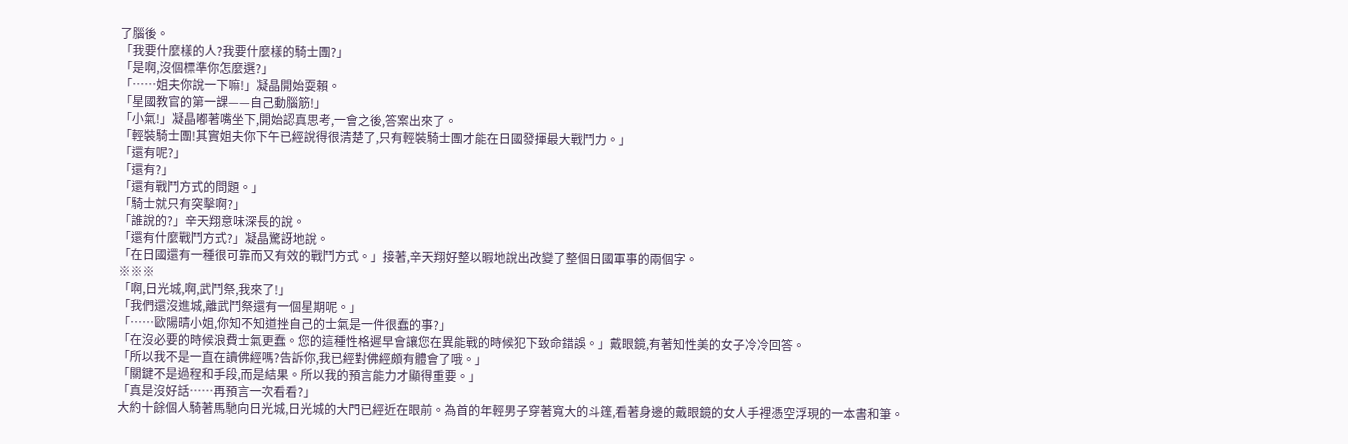了腦後。
「我要什麼樣的人?我要什麼樣的騎士團?」
「是啊,沒個標準你怎麼選?」
「……姐夫你說一下嘛!」凝晶開始耍賴。
「星國教官的第一課——自己動腦筋!」
「小氣!」凝晶嘟著嘴坐下,開始認真思考,一會之後,答案出來了。
「輕裝騎士團!其實姐夫你下午已經說得很清楚了,只有輕裝騎士團才能在日國發揮最大戰鬥力。」
「還有呢?」
「還有?」
「還有戰鬥方式的問題。」
「騎士就只有突擊啊?」
「誰說的?」辛天翔意味深長的說。
「還有什麼戰鬥方式?」凝晶驚訝地說。
「在日國還有一種很可靠而又有效的戰鬥方式。」接著,辛天翔好整以暇地說出改變了整個日國軍事的兩個字。
※※※
「啊,日光城,啊,武鬥祭,我來了!」
「我們還沒進城,離武鬥祭還有一個星期呢。」
「……歐陽晴小姐,你知不知道挫自己的士氣是一件很蠢的事?」
「在沒必要的時候浪費士氣更蠢。您的這種性格遲早會讓您在異能戰的時候犯下致命錯誤。」戴眼鏡,有著知性美的女子冷冷回答。
「所以我不是一直在讀佛經嗎?告訴你,我已經對佛經頗有體會了哦。」
「關鍵不是過程和手段,而是結果。所以我的預言能力才顯得重要。」
「真是沒好話……再預言一次看看?」
大約十餘個人騎著馬馳向日光城,日光城的大門已經近在眼前。為首的年輕男子穿著寬大的斗篷,看著身邊的戴眼鏡的女人手裡憑空浮現的一本書和筆。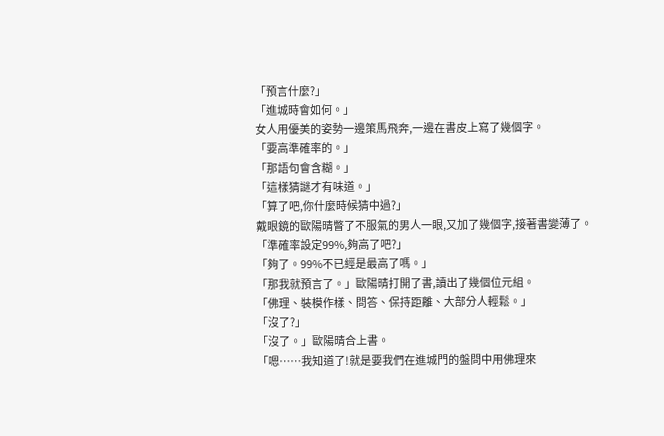「預言什麼?」
「進城時會如何。」
女人用優美的姿勢一邊策馬飛奔,一邊在書皮上寫了幾個字。
「要高準確率的。」
「那語句會含糊。」
「這樣猜謎才有味道。」
「算了吧,你什麼時候猜中過?」
戴眼鏡的歐陽晴瞥了不服氣的男人一眼,又加了幾個字,接著書變薄了。
「準確率設定99%,夠高了吧?」
「夠了。99%不已經是最高了嗎。」
「那我就預言了。」歐陽晴打開了書,讀出了幾個位元組。
「佛理、裝模作樣、問答、保持距離、大部分人輕鬆。」
「沒了?」
「沒了。」歐陽晴合上書。
「嗯……我知道了!就是要我們在進城門的盤問中用佛理來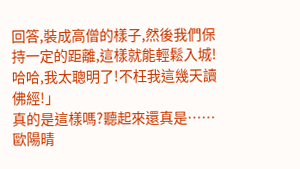回答,裝成高僧的樣子,然後我們保持一定的距離,這樣就能輕鬆入城!哈哈,我太聰明了!不枉我這幾天讀佛經!」
真的是這樣嗎?聽起來還真是……歐陽晴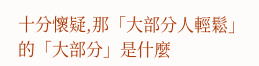十分懷疑,那「大部分人輕鬆」的「大部分」是什麼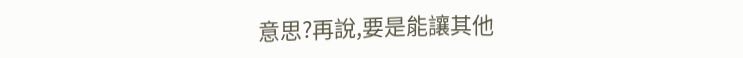意思?再說,要是能讓其他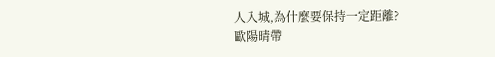人入城,為什麼要保持一定距離?
歐陽晴帶